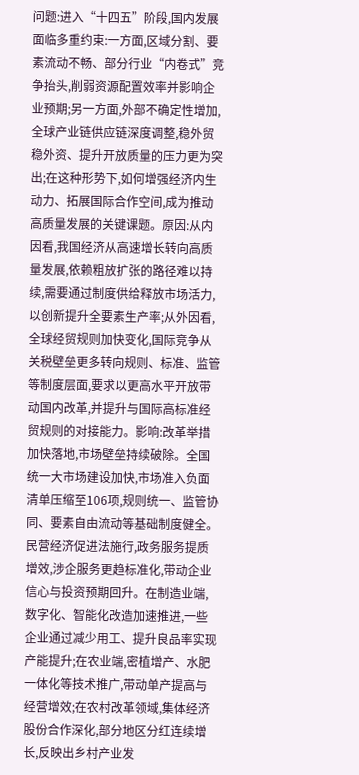问题:进入“十四五”阶段,国内发展面临多重约束:一方面,区域分割、要素流动不畅、部分行业“内卷式”竞争抬头,削弱资源配置效率并影响企业预期;另一方面,外部不确定性增加,全球产业链供应链深度调整,稳外贸稳外资、提升开放质量的压力更为突出;在这种形势下,如何增强经济内生动力、拓展国际合作空间,成为推动高质量发展的关键课题。原因:从内因看,我国经济从高速增长转向高质量发展,依赖粗放扩张的路径难以持续,需要通过制度供给释放市场活力,以创新提升全要素生产率;从外因看,全球经贸规则加快变化,国际竞争从关税壁垒更多转向规则、标准、监管等制度层面,要求以更高水平开放带动国内改革,并提升与国际高标准经贸规则的对接能力。影响:改革举措加快落地,市场壁垒持续破除。全国统一大市场建设加快,市场准入负面清单压缩至106项,规则统一、监管协同、要素自由流动等基础制度健全。民营经济促进法施行,政务服务提质增效,涉企服务更趋标准化,带动企业信心与投资预期回升。在制造业端,数字化、智能化改造加速推进,一些企业通过减少用工、提升良品率实现产能提升;在农业端,密植增产、水肥一体化等技术推广,带动单产提高与经营增效;在农村改革领域,集体经济股份合作深化,部分地区分红连续增长,反映出乡村产业发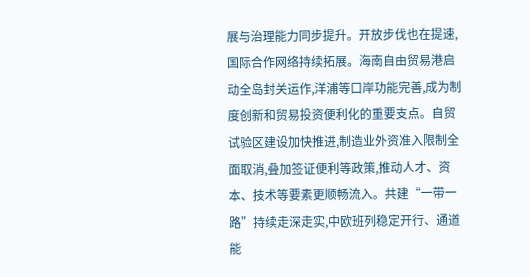展与治理能力同步提升。开放步伐也在提速,国际合作网络持续拓展。海南自由贸易港启动全岛封关运作,洋浦等口岸功能完善,成为制度创新和贸易投资便利化的重要支点。自贸试验区建设加快推进,制造业外资准入限制全面取消,叠加签证便利等政策,推动人才、资本、技术等要素更顺畅流入。共建“一带一路”持续走深走实,中欧班列稳定开行、通道能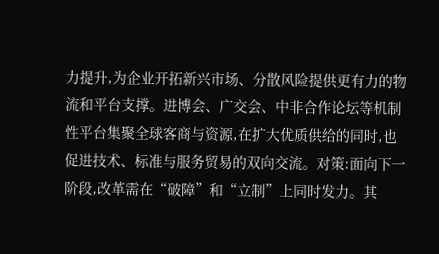力提升,为企业开拓新兴市场、分散风险提供更有力的物流和平台支撑。进博会、广交会、中非合作论坛等机制性平台集聚全球客商与资源,在扩大优质供给的同时,也促进技术、标准与服务贸易的双向交流。对策:面向下一阶段,改革需在“破障”和“立制”上同时发力。其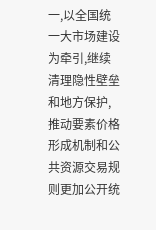一,以全国统一大市场建设为牵引,继续清理隐性壁垒和地方保护,推动要素价格形成机制和公共资源交易规则更加公开统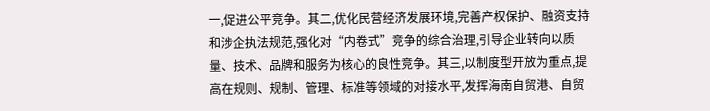一,促进公平竞争。其二,优化民营经济发展环境,完善产权保护、融资支持和涉企执法规范,强化对“内卷式”竞争的综合治理,引导企业转向以质量、技术、品牌和服务为核心的良性竞争。其三,以制度型开放为重点,提高在规则、规制、管理、标准等领域的对接水平,发挥海南自贸港、自贸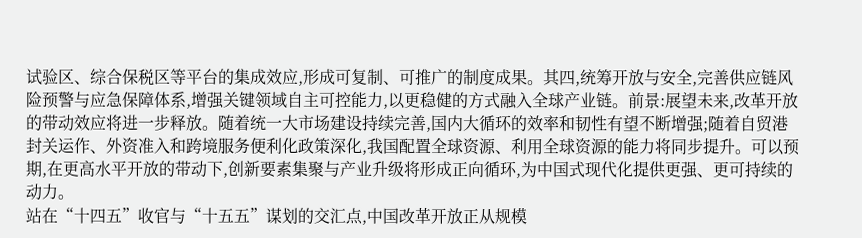试验区、综合保税区等平台的集成效应,形成可复制、可推广的制度成果。其四,统筹开放与安全,完善供应链风险预警与应急保障体系,增强关键领域自主可控能力,以更稳健的方式融入全球产业链。前景:展望未来,改革开放的带动效应将进一步释放。随着统一大市场建设持续完善,国内大循环的效率和韧性有望不断增强;随着自贸港封关运作、外资准入和跨境服务便利化政策深化,我国配置全球资源、利用全球资源的能力将同步提升。可以预期,在更高水平开放的带动下,创新要素集聚与产业升级将形成正向循环,为中国式现代化提供更强、更可持续的动力。
站在“十四五”收官与“十五五”谋划的交汇点,中国改革开放正从规模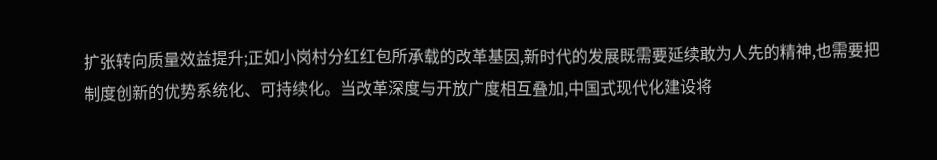扩张转向质量效益提升;正如小岗村分红红包所承载的改革基因,新时代的发展既需要延续敢为人先的精神,也需要把制度创新的优势系统化、可持续化。当改革深度与开放广度相互叠加,中国式现代化建设将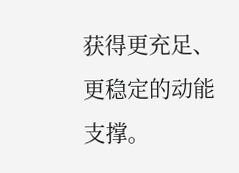获得更充足、更稳定的动能支撑。